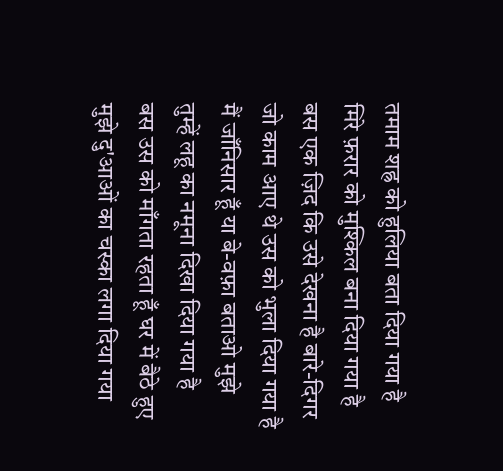तमाम शह्र को हुलिया बता दिया गया है
मिरे फ़रार को मुश्किल बना दिया गया है
बस एक ज़िद कि उसे देखना है बारे-दिगर
जो काम आए थे उस को भुला दिया गया है
मैं जाँनिसार हूँ या बे-वफ़ा बताओ मुझे
तुम्हें लहू का नमूना दिखा दिया गया है
बस उस को माँगता रहता हूँ घर में बैठे हुए
मुझे दु'आओं का चस्का लगा दिया गया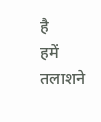है
हमें तलाशने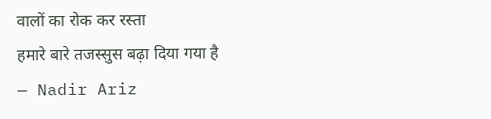वालों का रोक कर रस्ता
हमारे बारे तजस्सुस बढ़ा दिया गया है
— Nadir Ariz